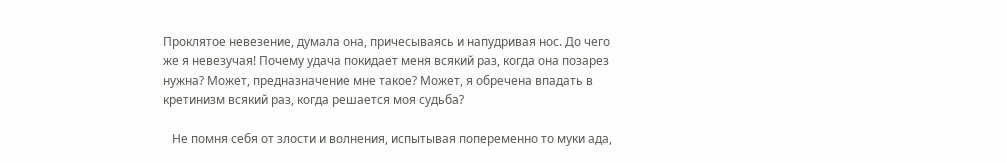Проклятое невезение, думала она, причесываясь и напудривая нос. До чего же я невезучая! Почему удача покидает меня всякий раз, когда она позарез нужна? Может, предназначение мне такое? Может, я обречена впадать в кретинизм всякий раз, когда решается моя судьба?

   Не помня себя от злости и волнения, испытывая попеременно то муки ада,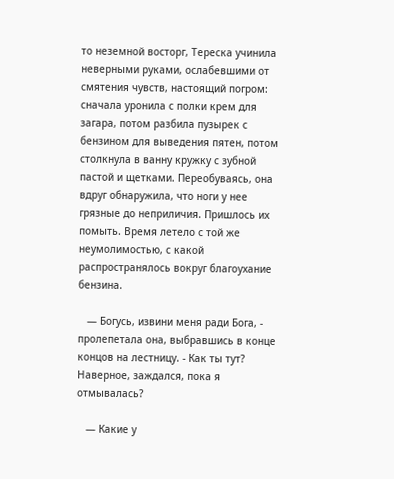то неземной восторг, Тереска учинила неверными руками, ослабевшими от смятения чувств, настоящий погром: сначала уронила с полки крем для загара, потом разбила пузырек с бензином для выведения пятен, потом столкнула в ванну кружку с зубной пастой и щетками. Переобуваясь, она вдруг обнаружила, что ноги у нее грязные до неприличия. Пришлось их помыть. Время летело с той же неумолимостью, с какой распространялось вокруг благоухание бензина.

   — Богусь, извини меня ради Бога, - пролепетала она, выбравшись в конце концов на лестницу. - Как ты тут? Наверное, заждался, пока я отмывалась?

   — Какие у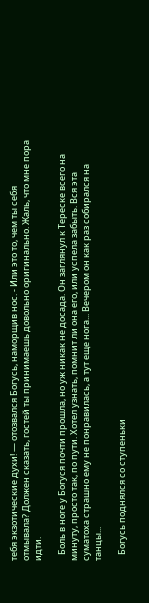тебя экзотические духи! — отозвался Богусь, наморщив нос. - Или это то, чем ты себя отмывала? Должен сказать, гостей ты принимаешь довольно оригинально. Жаль, что мне пора идти.

   Боль в ноге у Богуся почти прошла, но уж никак не досада. Он заглянул к Тереске всего на минуту, просто так, по пути. Хотел узнать, помнит ли она его, или успела забыть. Вся эта суматоха страшно ему не понравилась, а тут еще нога... Вечером он как раз собирался на танцы...

   Богусь поднялся со ступеньки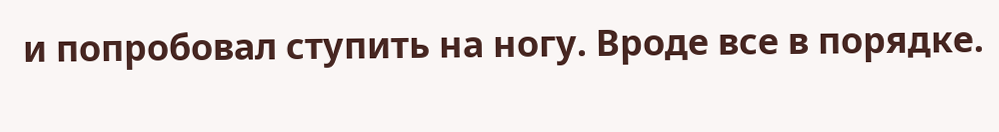и попробовал ступить на ногу. Вроде все в порядке.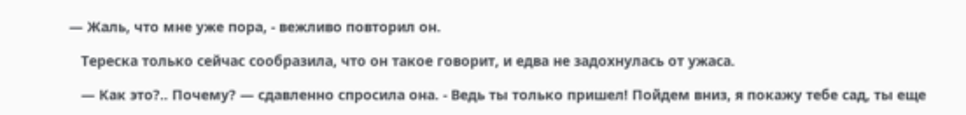— Жаль, что мне уже пора, - вежливо повторил он.

   Тереска только сейчас сообразила, что он такое говорит, и едва не задохнулась от ужаса.

   — Как это?.. Почему? — сдавленно спросила она. - Ведь ты только пришел! Пойдем вниз, я покажу тебе сад, ты еще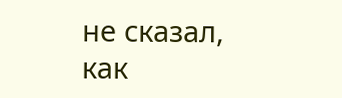не сказал, как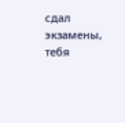сдал экзамены, тебя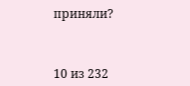приняли?



10 из 232